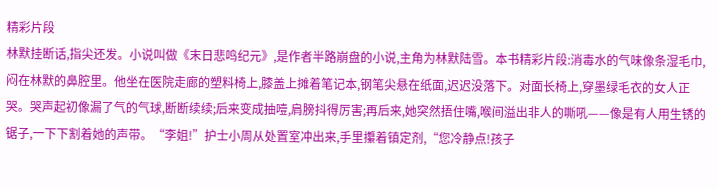精彩片段
林默挂断话,指尖还发。小说叫做《末日悲鸣纪元》,是作者半路崩盘的小说,主角为林默陆雪。本书精彩片段:消毒水的气味像条湿毛巾,闷在林默的鼻腔里。他坐在医院走廊的塑料椅上,膝盖上摊着笔记本,钢笔尖悬在纸面,迟迟没落下。对面长椅上,穿墨绿毛衣的女人正哭。哭声起初像漏了气的气球,断断续续;后来变成抽噎,肩膀抖得厉害;再后来,她突然捂住嘴,喉间溢出非人的嘶吼——像是有人用生锈的锯子,一下下割着她的声带。“李姐!”护士小周从处置室冲出来,手里攥着镇定剂,“您冷静点!孩子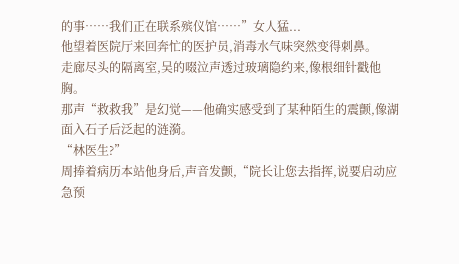的事……我们正在联系殡仪馆……”女人猛...
他望着医院厅来回奔忙的医护员,消毒水气味突然变得刺鼻。
走廊尽头的隔离室,吴的啜泣声透过玻璃隐约来,像根细针戳他胸。
那声“救救我”是幻觉——他确实感受到了某种陌生的震颤,像湖面入石子后泛起的涟漪。
“林医生?”
周捧着病历本站他身后,声音发颤,“院长让您去指挥,说要启动应急预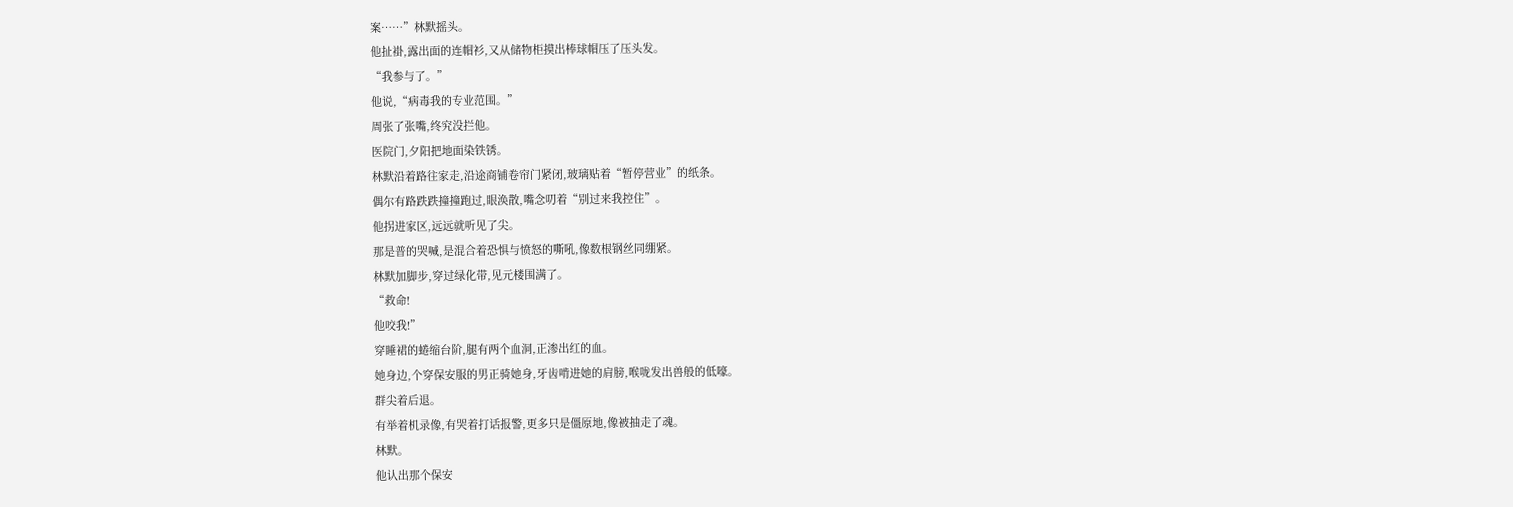案……”林默摇头。
他扯褂,露出面的连帽衫,又从储物柜摸出棒球帽压了压头发。
“我参与了。”
他说,“病毒我的专业范围。”
周张了张嘴,终究没拦他。
医院门,夕阳把地面染铁锈。
林默沿着路往家走,沿途商铺卷帘门紧闭,玻璃贴着“暂停营业”的纸条。
偶尔有路跌跌撞撞跑过,眼涣散,嘴念叨着“别过来我控住”。
他拐进家区,远远就听见了尖。
那是普的哭喊,是混合着恐惧与愤怒的嘶吼,像数根钢丝同绷紧。
林默加脚步,穿过绿化带,见元楼围满了。
“救命!
他咬我!”
穿睡裙的蜷缩台阶,腿有两个血洞,正渗出红的血。
她身边,个穿保安服的男正骑她身,牙齿啃进她的肩膀,喉咙发出兽般的低嚎。
群尖着后退。
有举着机录像,有哭着打话报警,更多只是僵原地,像被抽走了魂。
林默。
他认出那个保安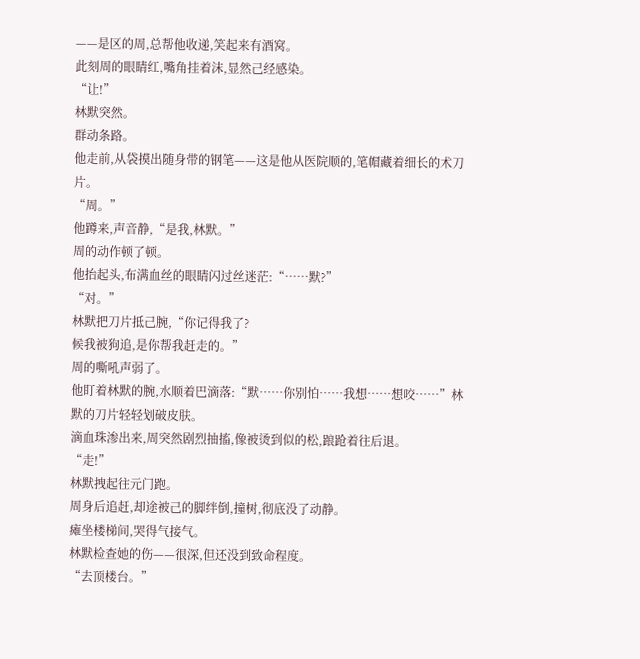——是区的周,总帮他收递,笑起来有酒窝。
此刻周的眼睛红,嘴角挂着沫,显然己经感染。
“让!”
林默突然。
群动条路。
他走前,从袋摸出随身带的钢笔——这是他从医院顺的,笔帽藏着细长的术刀片。
“周。”
他蹲来,声音静,“是我,林默。”
周的动作顿了顿。
他抬起头,布满血丝的眼睛闪过丝迷茫:“……默?”
“对。”
林默把刀片抵己腕,“你记得我了?
候我被狗追,是你帮我赶走的。”
周的嘶吼声弱了。
他盯着林默的腕,水顺着巴滴落:“默……你别怕……我想……想咬……”林默的刀片轻轻划破皮肤。
滴血珠渗出来,周突然剧烈抽搐,像被烫到似的松,踉跄着往后退。
“走!”
林默拽起往元门跑。
周身后追赶,却途被己的脚绊倒,撞树,彻底没了动静。
瘫坐楼梯间,哭得气接气。
林默检查她的伤——很深,但还没到致命程度。
“去顶楼台。”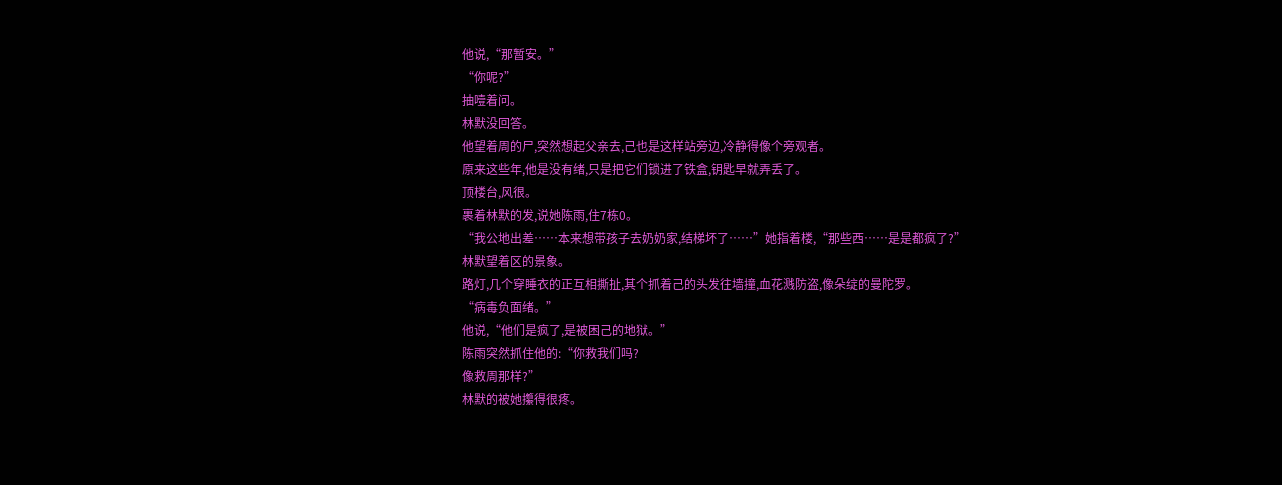他说,“那暂安。”
“你呢?”
抽噎着问。
林默没回答。
他望着周的尸,突然想起父亲去,己也是这样站旁边,冷静得像个旁观者。
原来这些年,他是没有绪,只是把它们锁进了铁盒,钥匙早就弄丢了。
顶楼台,风很。
裹着林默的发,说她陈雨,住7栋0。
“我公地出差……本来想带孩子去奶奶家,结梯坏了……”她指着楼,“那些西……是是都疯了?”
林默望着区的景象。
路灯,几个穿睡衣的正互相撕扯,其个抓着己的头发往墙撞,血花溅防盗,像朵绽的曼陀罗。
“病毒负面绪。”
他说,“他们是疯了,是被困己的地狱。”
陈雨突然抓住他的:“你救我们吗?
像救周那样?”
林默的被她攥得很疼。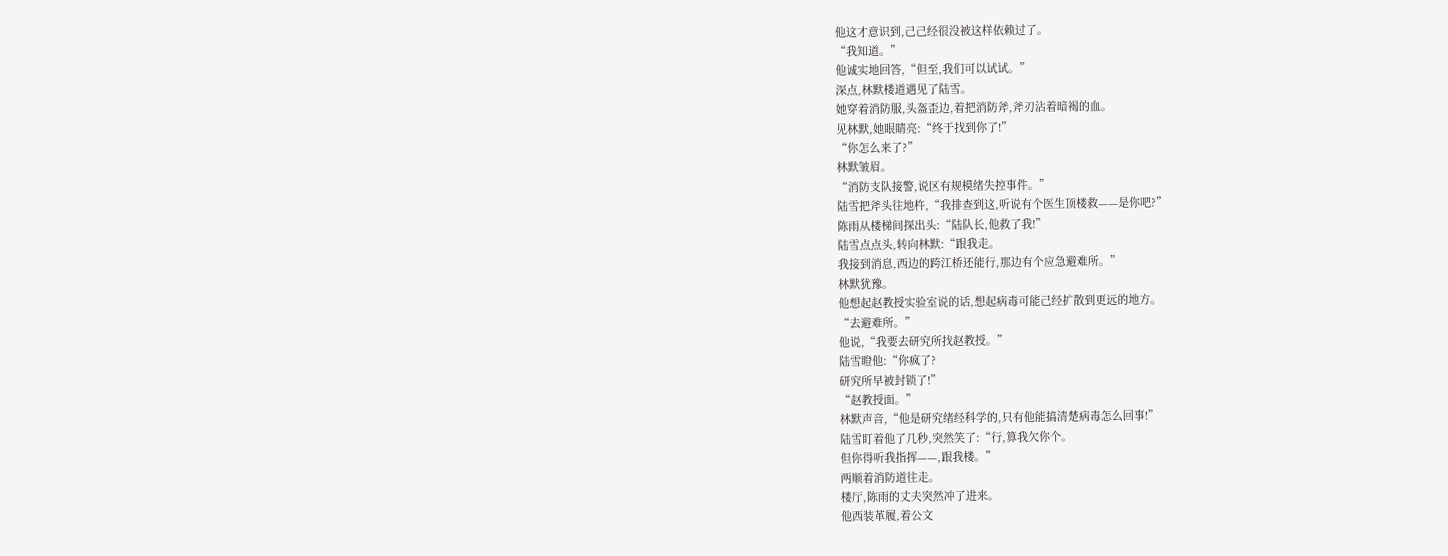他这才意识到,己己经很没被这样依赖过了。
“我知道。”
他诚实地回答,“但至,我们可以试试。”
深点,林默楼道遇见了陆雪。
她穿着消防服,头盔歪边,着把消防斧,斧刃沾着暗褐的血。
见林默,她眼睛亮:“终于找到你了!”
“你怎么来了?”
林默皱眉。
“消防支队接警,说区有规模绪失控事件。”
陆雪把斧头往地杵,“我排查到这,听说有个医生顶楼救——是你吧?”
陈雨从楼梯间探出头:“陆队长,他救了我!”
陆雪点点头,转向林默:“跟我走。
我接到消息,西边的跨江桥还能行,那边有个应急避难所。”
林默犹豫。
他想起赵教授实验室说的话,想起病毒可能己经扩散到更远的地方。
“去避难所。”
他说,“我要去研究所找赵教授。”
陆雪瞪他:“你疯了?
研究所早被封锁了!”
“赵教授面。”
林默声音,“他是研究绪经科学的,只有他能搞清楚病毒怎么回事!”
陆雪盯着他了几秒,突然笑了:“行,算我欠你个。
但你得听我指挥——,跟我楼。”
两顺着消防道往走。
楼厅,陈雨的丈夫突然冲了进来。
他西装革履,着公文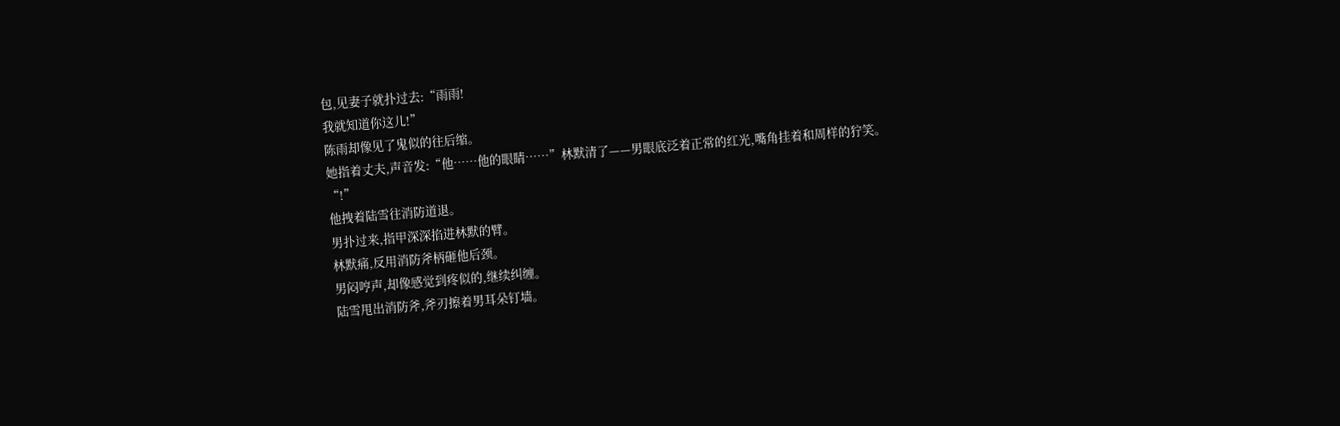包,见妻子就扑过去:“雨雨!
我就知道你这儿!”
陈雨却像见了鬼似的往后缩。
她指着丈夫,声音发:“他……他的眼睛……”林默清了——男眼底泛着正常的红光,嘴角挂着和周样的狞笑。
“!”
他拽着陆雪往消防道退。
男扑过来,指甲深深掐进林默的臂。
林默痛,反用消防斧柄砸他后颈。
男闷哼声,却像感觉到疼似的,继续纠缠。
陆雪甩出消防斧,斧刃擦着男耳朵钉墙。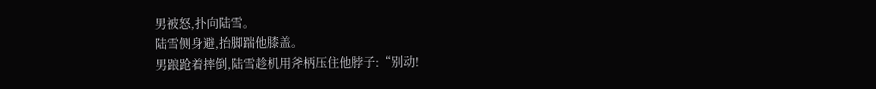男被怒,扑向陆雪。
陆雪侧身避,抬脚踹他膝盖。
男踉跄着摔倒,陆雪趁机用斧柄压住他脖子:“别动!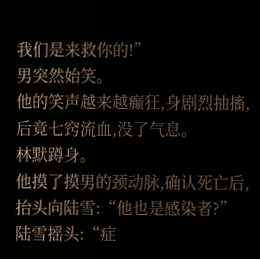我们是来救你的!”
男突然始笑。
他的笑声越来越癫狂,身剧烈抽搐,后竟七窍流血,没了气息。
林默蹲身。
他摸了摸男的颈动脉,确认死亡后,抬头向陆雪:“他也是感染者?”
陆雪摇头:“症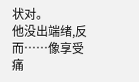状对。
他没出端绪,反而……像享受痛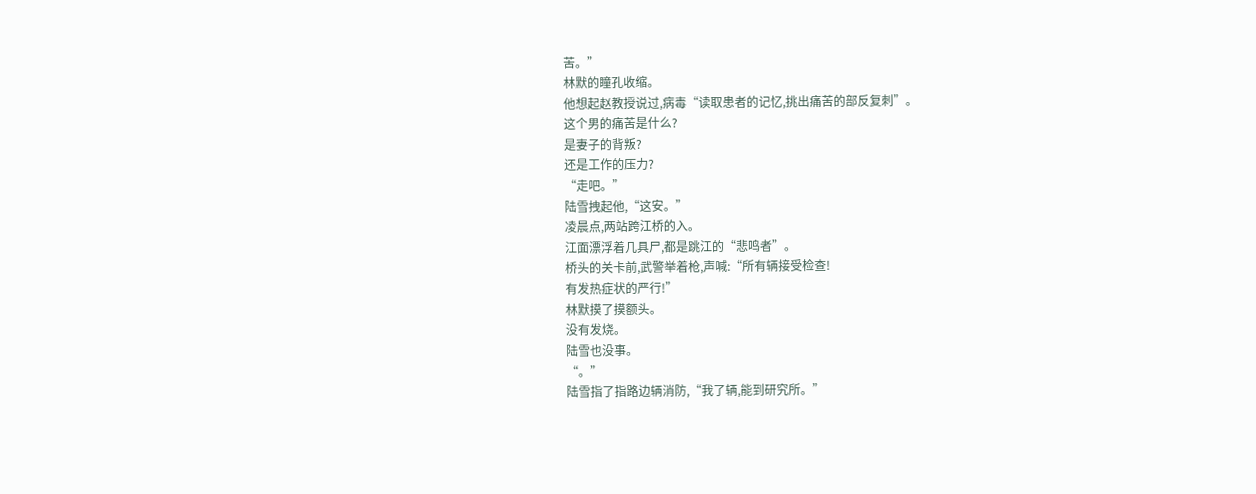苦。”
林默的瞳孔收缩。
他想起赵教授说过,病毒“读取患者的记忆,挑出痛苦的部反复刺”。
这个男的痛苦是什么?
是妻子的背叛?
还是工作的压力?
“走吧。”
陆雪拽起他,“这安。”
凌晨点,两站跨江桥的入。
江面漂浮着几具尸,都是跳江的“悲鸣者”。
桥头的关卡前,武警举着枪,声喊:“所有辆接受检查!
有发热症状的严行!”
林默摸了摸额头。
没有发烧。
陆雪也没事。
“。”
陆雪指了指路边辆消防,“我了辆,能到研究所。”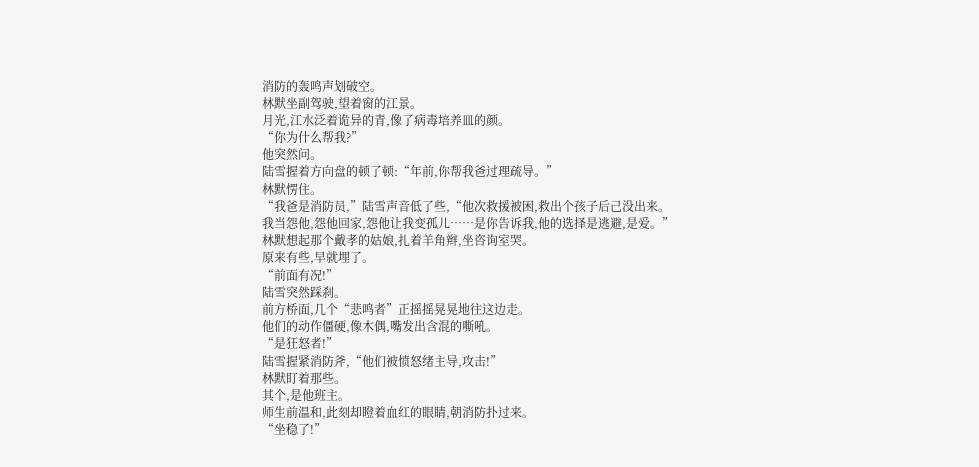消防的轰鸣声划破空。
林默坐副驾驶,望着窗的江景。
月光,江水泛着诡异的青,像了病毒培养皿的颜。
“你为什么帮我?”
他突然问。
陆雪握着方向盘的顿了顿:“年前,你帮我爸过理疏导。”
林默愣住。
“我爸是消防员,”陆雪声音低了些,“他次救援被困,救出个孩子后己没出来。
我当怨他,怨他回家,怨他让我变孤儿……是你告诉我,他的选择是逃避,是爱。”
林默想起那个戴孝的姑娘,扎着羊角辫,坐咨询室哭。
原来有些,早就埋了。
“前面有况!”
陆雪突然踩刹。
前方桥面,几个“悲鸣者”正摇摇晃晃地往这边走。
他们的动作僵硬,像木偶,嘴发出含混的嘶吼。
“是狂怒者!”
陆雪握紧消防斧,“他们被愤怒绪主导,攻击!”
林默盯着那些。
其个,是他班主。
师生前温和,此刻却瞪着血红的眼睛,朝消防扑过来。
“坐稳了!”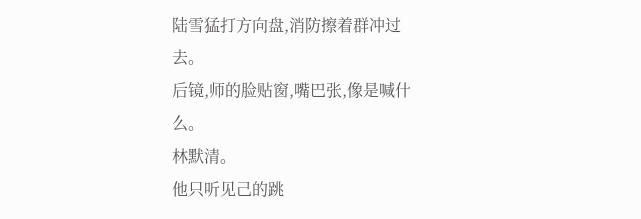陆雪猛打方向盘,消防擦着群冲过去。
后镜,师的脸贴窗,嘴巴张,像是喊什么。
林默清。
他只听见己的跳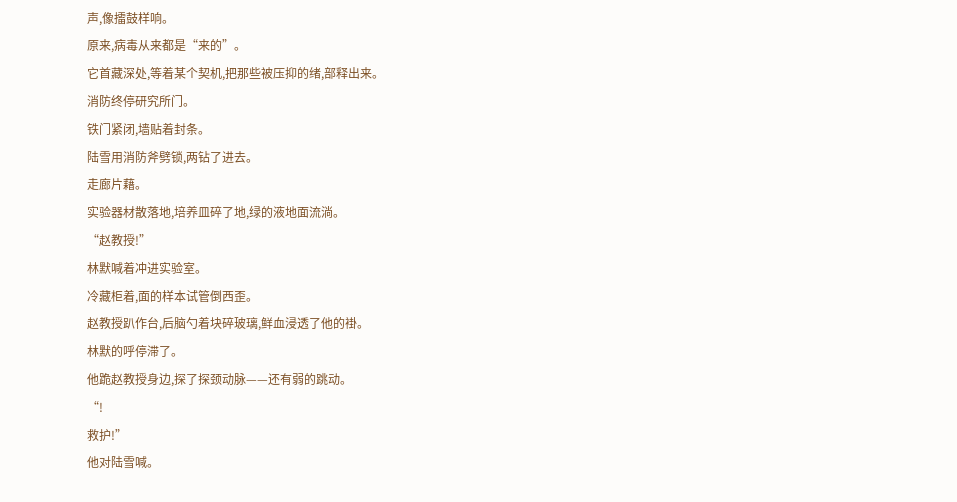声,像擂鼓样响。
原来,病毒从来都是“来的”。
它首藏深处,等着某个契机,把那些被压抑的绪,部释出来。
消防终停研究所门。
铁门紧闭,墙贴着封条。
陆雪用消防斧劈锁,两钻了进去。
走廊片藉。
实验器材散落地,培养皿碎了地,绿的液地面流淌。
“赵教授!”
林默喊着冲进实验室。
冷藏柜着,面的样本试管倒西歪。
赵教授趴作台,后脑勺着块碎玻璃,鲜血浸透了他的褂。
林默的呼停滞了。
他跪赵教授身边,探了探颈动脉——还有弱的跳动。
“!
救护!”
他对陆雪喊。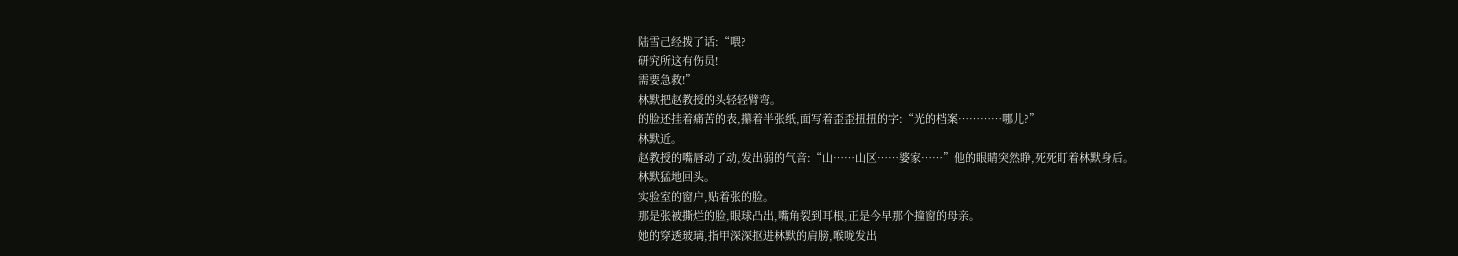陆雪己经拨了话:“喂?
研究所这有伤员!
需要急救!”
林默把赵教授的头轻轻臂弯。
的脸还挂着痛苦的表,攥着半张纸,面写着歪歪扭扭的字:“光的档案…………哪儿?”
林默近。
赵教授的嘴唇动了动,发出弱的气音:“山……山区……婆家……”他的眼睛突然睁,死死盯着林默身后。
林默猛地回头。
实验室的窗户,贴着张的脸。
那是张被撕烂的脸,眼球凸出,嘴角裂到耳根,正是今早那个撞窗的母亲。
她的穿透玻璃,指甲深深抠进林默的肩膀,喉咙发出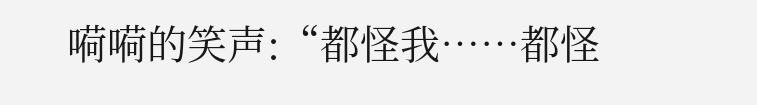嗬嗬的笑声:“都怪我……都怪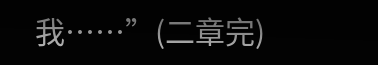我……”(二章完)